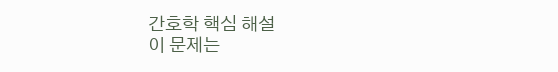간호학 핵심 해설
이 문제는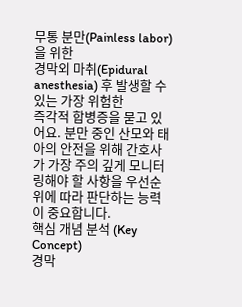무통 분만(Painless labor)을 위한
경막외 마취(Epidural anesthesia) 후 발생할 수 있는 가장 위험한
즉각적 합병증을 묻고 있어요. 분만 중인 산모와 태아의 안전을 위해 간호사가 가장 주의 깊게 모니터링해야 할 사항을 우선순위에 따라 판단하는 능력이 중요합니다.
핵심 개념 분석 (Key Concept)
경막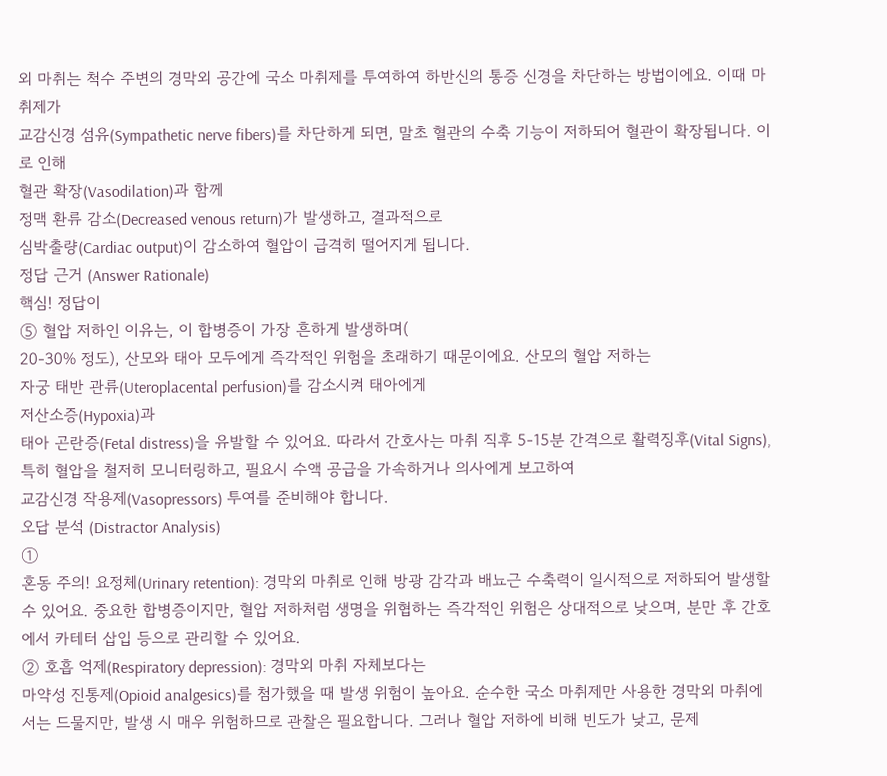외 마취는 척수 주변의 경막외 공간에 국소 마취제를 투여하여 하반신의 통증 신경을 차단하는 방법이에요. 이때 마취제가
교감신경 섬유(Sympathetic nerve fibers)를 차단하게 되면, 말초 혈관의 수축 기능이 저하되어 혈관이 확장됩니다. 이로 인해
혈관 확장(Vasodilation)과 함께
정맥 환류 감소(Decreased venous return)가 발생하고, 결과적으로
심박출량(Cardiac output)이 감소하여 혈압이 급격히 떨어지게 됩니다.
정답 근거 (Answer Rationale)
핵심! 정답이
⑤ 혈압 저하인 이유는, 이 합병증이 가장 흔하게 발생하며(
20-30% 정도), 산모와 태아 모두에게 즉각적인 위험을 초래하기 때문이에요. 산모의 혈압 저하는
자궁 태반 관류(Uteroplacental perfusion)를 감소시켜 태아에게
저산소증(Hypoxia)과
태아 곤란증(Fetal distress)을 유발할 수 있어요. 따라서 간호사는 마취 직후 5-15분 간격으로 활력징후(Vital Signs), 특히 혈압을 철저히 모니터링하고, 필요시 수액 공급을 가속하거나 의사에게 보고하여
교감신경 작용제(Vasopressors) 투여를 준비해야 합니다.
오답 분석 (Distractor Analysis)
①
혼동 주의! 요정체(Urinary retention): 경막외 마취로 인해 방광 감각과 배뇨근 수축력이 일시적으로 저하되어 발생할 수 있어요. 중요한 합병증이지만, 혈압 저하처럼 생명을 위협하는 즉각적인 위험은 상대적으로 낮으며, 분만 후 간호에서 카테터 삽입 등으로 관리할 수 있어요.
② 호흡 억제(Respiratory depression): 경막외 마취 자체보다는
마약성 진통제(Opioid analgesics)를 첨가했을 때 발생 위험이 높아요. 순수한 국소 마취제만 사용한 경막외 마취에서는 드물지만, 발생 시 매우 위험하므로 관찰은 필요합니다. 그러나 혈압 저하에 비해 빈도가 낮고, 문제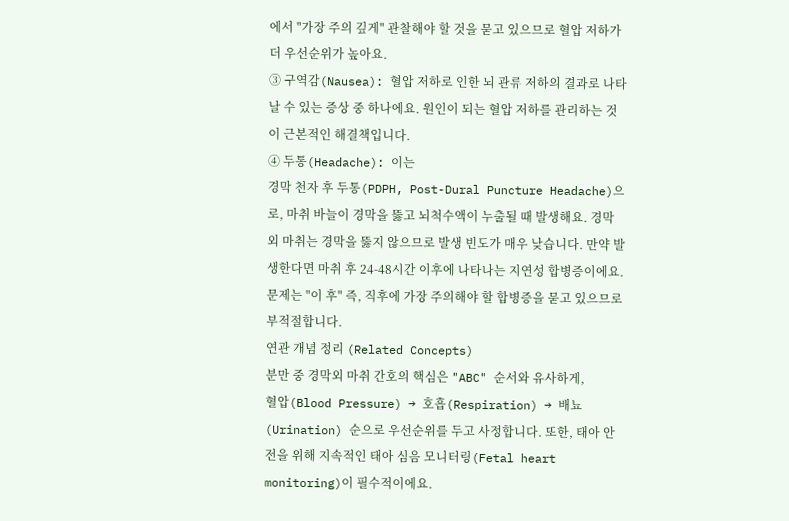에서 "가장 주의 깊게" 관찰해야 할 것을 묻고 있으므로 혈압 저하가 더 우선순위가 높아요.
③ 구역감(Nausea): 혈압 저하로 인한 뇌 관류 저하의 결과로 나타날 수 있는 증상 중 하나에요. 원인이 되는 혈압 저하를 관리하는 것이 근본적인 해결책입니다.
④ 두통(Headache): 이는
경막 천자 후 두통(PDPH, Post-Dural Puncture Headache)으로, 마취 바늘이 경막을 뚫고 뇌척수액이 누출될 때 발생해요. 경막외 마취는 경막을 뚫지 않으므로 발생 빈도가 매우 낮습니다. 만약 발생한다면 마취 후 24-48시간 이후에 나타나는 지연성 합병증이에요. 문제는 "이 후" 즉, 직후에 가장 주의해야 할 합병증을 묻고 있으므로 부적절합니다.
연관 개념 정리 (Related Concepts)
분만 중 경막외 마취 간호의 핵심은 "ABC" 순서와 유사하게,
혈압(Blood Pressure) → 호흡(Respiration) → 배뇨(Urination) 순으로 우선순위를 두고 사정합니다. 또한, 태아 안전을 위해 지속적인 태아 심음 모니터링(Fetal heart monitoring)이 필수적이에요.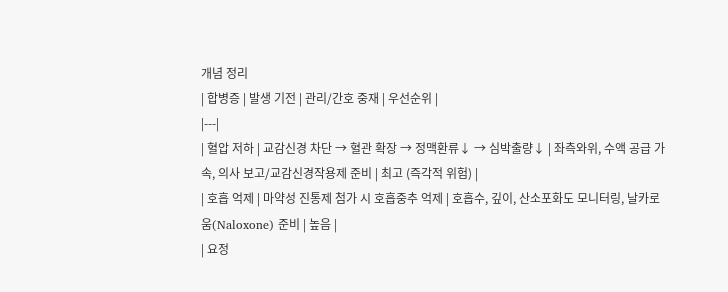개념 정리
| 합병증 | 발생 기전 | 관리/간호 중재 | 우선순위 |
|---|
| 혈압 저하 | 교감신경 차단 → 혈관 확장 → 정맥환류↓ → 심박출량↓ | 좌측와위, 수액 공급 가속, 의사 보고/교감신경작용제 준비 | 최고 (즉각적 위험) |
| 호흡 억제 | 마약성 진통제 첨가 시 호흡중추 억제 | 호흡수, 깊이, 산소포화도 모니터링, 날카로움(Naloxone) 준비 | 높음 |
| 요정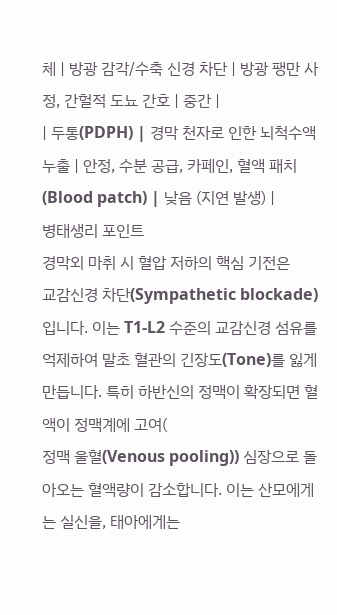체 | 방광 감각/수축 신경 차단 | 방광 팽만 사정, 간헐적 도뇨 간호 | 중간 |
| 두통(PDPH) | 경막 천자로 인한 뇌척수액 누출 | 안정, 수분 공급, 카페인, 혈액 패치(Blood patch) | 낮음 (지연 발생) |
병태생리 포인트
경막외 마취 시 혈압 저하의 핵심 기전은
교감신경 차단(Sympathetic blockade)입니다. 이는 T1-L2 수준의 교감신경 섬유를 억제하여 말초 혈관의 긴장도(Tone)를 잃게 만듭니다. 특히 하반신의 정맥이 확장되면 혈액이 정맥계에 고여(
정맥 울혈(Venous pooling)) 심장으로 돌아오는 혈액량이 감소합니다. 이는 산모에게는 실신을, 태아에게는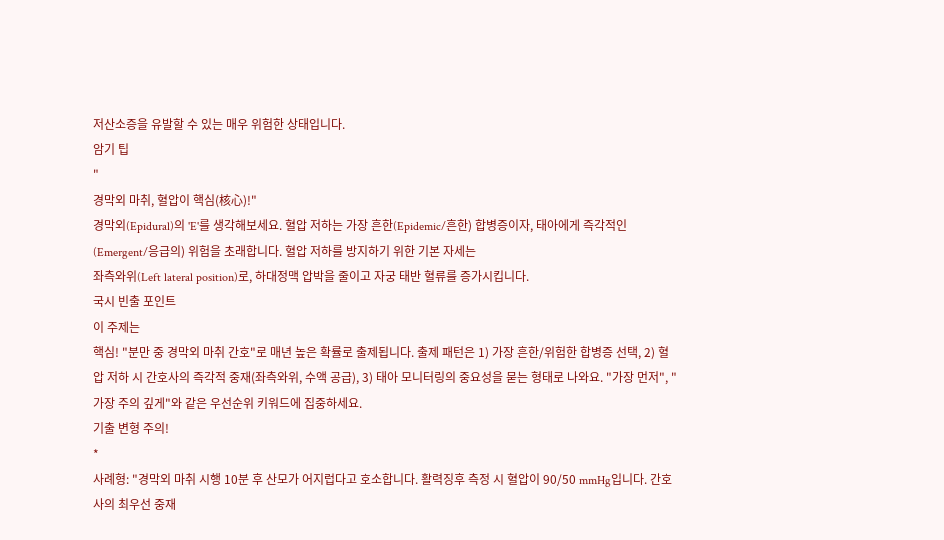저산소증을 유발할 수 있는 매우 위험한 상태입니다.
암기 팁
"
경막외 마취, 혈압이 핵심(核心)!"
경막외(Epidural)의 'E'를 생각해보세요. 혈압 저하는 가장 흔한(Epidemic/흔한) 합병증이자, 태아에게 즉각적인(Emergent/응급의) 위험을 초래합니다. 혈압 저하를 방지하기 위한 기본 자세는
좌측와위(Left lateral position)로, 하대정맥 압박을 줄이고 자궁 태반 혈류를 증가시킵니다.
국시 빈출 포인트
이 주제는
핵심! "분만 중 경막외 마취 간호"로 매년 높은 확률로 출제됩니다. 출제 패턴은 1) 가장 흔한/위험한 합병증 선택, 2) 혈압 저하 시 간호사의 즉각적 중재(좌측와위, 수액 공급), 3) 태아 모니터링의 중요성을 묻는 형태로 나와요. "가장 먼저", "가장 주의 깊게"와 같은 우선순위 키워드에 집중하세요.
기출 변형 주의!
*
사례형: "경막외 마취 시행 10분 후 산모가 어지럽다고 호소합니다. 활력징후 측정 시 혈압이 90/50 mmHg입니다. 간호사의 최우선 중재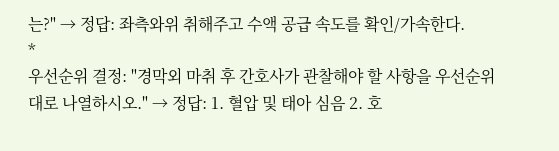는?" → 정답: 좌측와위 취해주고 수액 공급 속도를 확인/가속한다.
*
우선순위 결정: "경막외 마취 후 간호사가 관찰해야 할 사항을 우선순위대로 나열하시오." → 정답: 1. 혈압 및 태아 심음 2. 호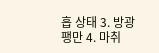흡 상태 3. 방광 팽만 4. 마취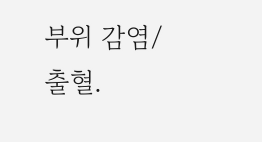부위 감염/출혈.